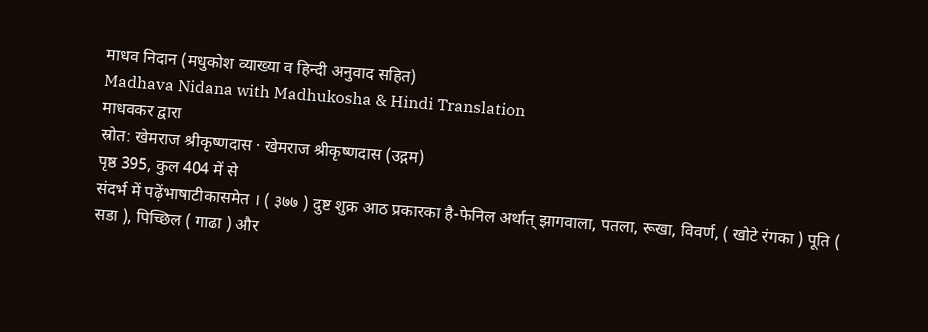माधव निदान (मधुकोश व्याख्या व हिन्दी अनुवाद सहित)
Madhava Nidana with Madhukosha & Hindi Translation
माधवकर द्वारा
स्रोत: खेमराज श्रीकृष्णदास · खेमराज श्रीकृष्णदास (उद्गम)
पृष्ठ 395, कुल 404 में से
संदर्भ में पढ़ेंभाषाटीकासमेत । ( ३७७ ) दुष्ट शुक्र आठ प्रकारका है-फेनिल अर्थात् झागवाला, पतला, रूखा, विवर्ण, ( खोटे रंगका ) पूति ( सडा ), पिच्छिल ( गाढा ) और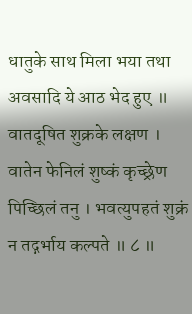धातुके साथ मिला भया तथा अवसादि ये आठ भेद हुए ॥ वातदूषित शुक्रके लक्षण । वातेन फेनिलं शुष्कं कृच्छ्रेण पिच्छिलं तनु । भवत्युपहतं शुक्रं न तद्गर्भाय कल्पते ॥ ८ ॥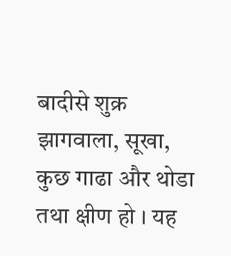बादीसे शुक्र झागवाला, सूखा, कुछ गाढा और थोडा तथा क्षीण हो । यह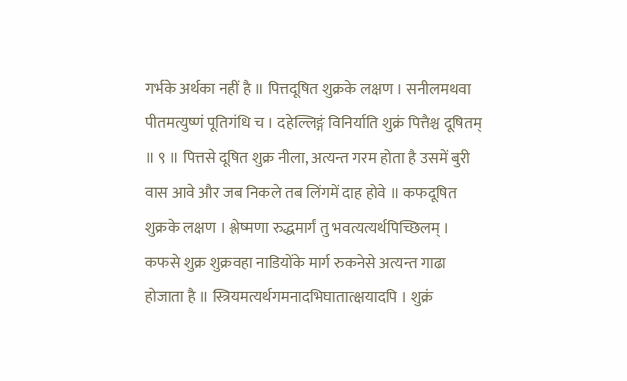गर्भके अर्थका नहीं है ॥ पित्तदूषित शुक्रके लक्षण । सनीलमथवा पीतमत्युष्णं पूतिगंधि च । दहेल्लिङ्गं विनिर्याति शुक्रं पित्तैश्च दूषितम् ॥ ९ ॥ पित्तसे दूषित शुक्र नीला, अत्यन्त गरम होता है उसमें बुरी वास आवे और जब निकले तब लिंगमें दाह होवे ॥ कफदूषित शुक्रके लक्षण । श्लेष्मणा रुद्धमार्गं तु भवत्यत्यर्थपिच्छिलम् । कफसे शुक्र शुक्रवहा नाडियोंके मार्ग रुकनेसे अत्यन्त गाढा होजाता है ॥ स्त्रियमत्यर्थगमनादभिघातात्क्षयादपि । शुक्रं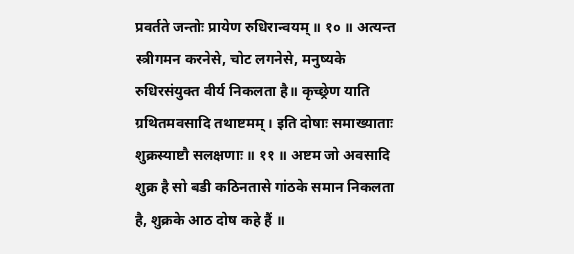प्रवर्तते जन्तोः प्रायेण रुधिरान्वयम् ॥ १० ॥ अत्यन्त स्त्रीगमन करनेसे, चोट लगनेसे, मनुष्यके रुधिरसंयुक्त वीर्य निकलता है॥ कृच्छ्रेण याति ग्रथितमवसादि तथाष्टमम् । इति दोषाः समाख्याताः शुक्रस्याष्टौ सलक्षणाः ॥ ११ ॥ अष्टम जो अवसादि शुक्र है सो बडी कठिनतासे गांठके समान निकलता है, शुक्रके आठ दोष कहे हैं ॥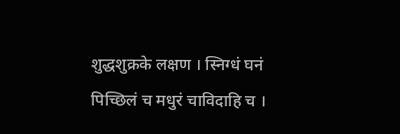शुद्धशुक्रके लक्षण । स्निग्धं घनं पिच्छिलं च मधुरं चाविदाहि च ।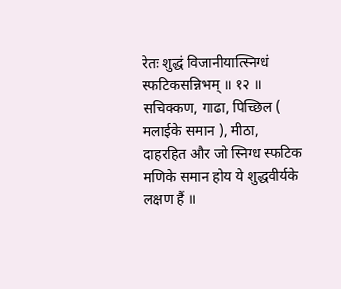रेतः शुद्धं विजानीयात्स्निग्धं स्फटिकसन्निभम् ॥ १२ ॥ सचिक्कण, गाढा, पिच्छिल ( मलाईके समान ), मीठा, दाहरहित और जो स्निग्ध स्फटिक मणिके समान होय ये शुद्धवीर्यके लक्षण हैं ॥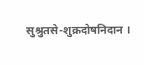सुश्रुतसे-शुक्रदोषनिदान ।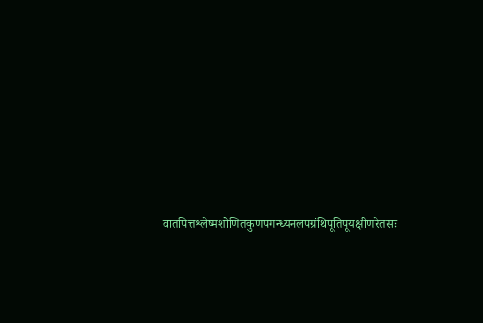वातपित्तश्लेष्मशोणितकुणपगन्ध्यनलपग्रंथिपूतिपूयक्षीणरेतसः